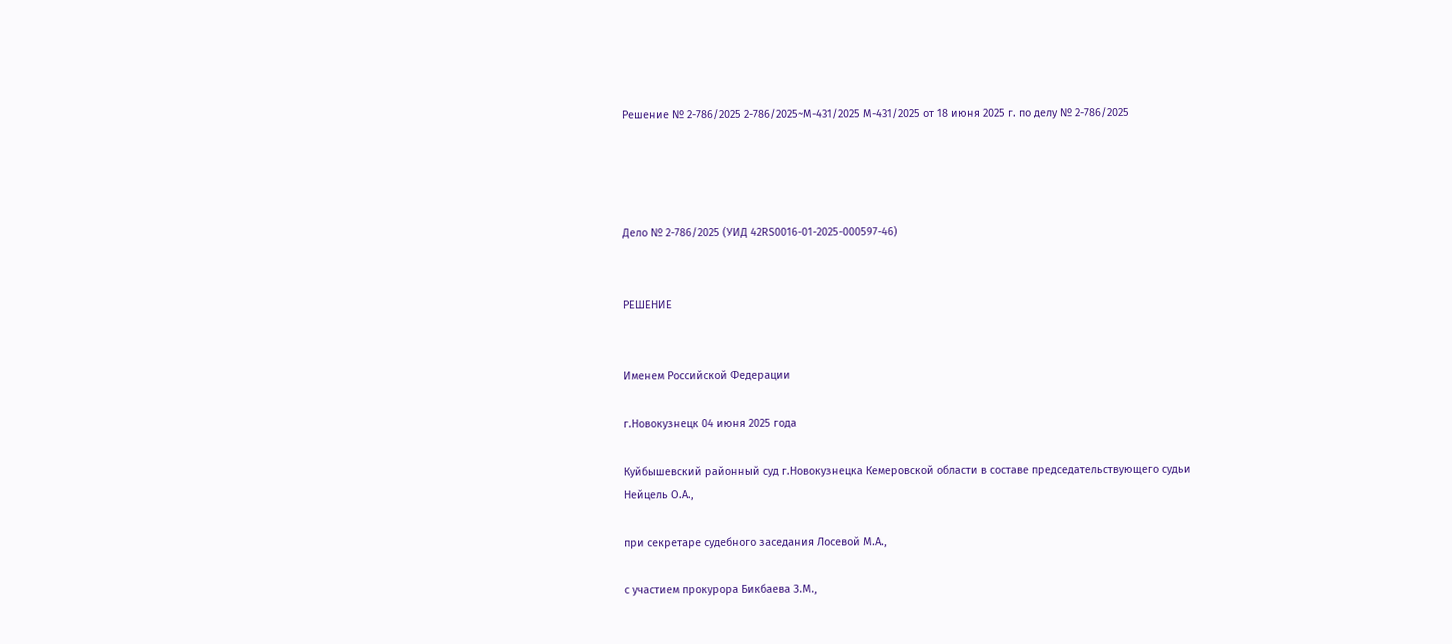Решение № 2-786/2025 2-786/2025~М-431/2025 М-431/2025 от 18 июня 2025 г. по делу № 2-786/2025




Дело № 2-786/2025 (УИД 42RS0016-01-2025-000597-46)


РЕШЕНИЕ


Именем Российской Федерации

г.Новокузнецк 04 июня 2025 года

Куйбышевский районный суд г.Новокузнецка Кемеровской области в составе председательствующего судьи Нейцель О.А.,

при секретаре судебного заседания Лосевой М.А.,

с участием прокурора Бикбаева З.М.,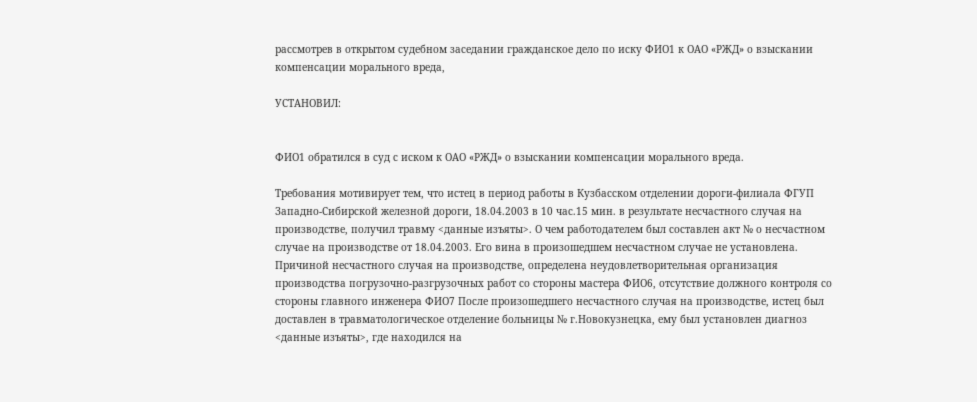рассмотрев в открытом судебном заседании гражданское дело по иску ФИО1 к ОАО «РЖД» о взыскании компенсации морального вреда,

УСТАНОВИЛ:


ФИО1 обратился в суд с иском к ОАО «РЖД» о взыскании компенсации морального вреда.

Требования мотивирует тем, что истец в период работы в Кузбасском отделении дороги-филиала ФГУП Западно-Сибирской железной дороги, 18.04.2003 в 10 час.15 мин. в результате несчастного случая на производстве, получил травму <данные изъяты>. О чем работодателем был составлен акт № о несчастном случае на производстве от 18.04.2003. Его вина в произошедшем несчастном случае не установлена. Причиной несчастного случая на производстве, определена неудовлетворительная организация производства погрузочно-разгрузочных работ со стороны мастера ФИО6, отсутствие должного контроля со стороны главного инженера ФИО7 После произошедшего несчастного случая на производстве, истец был доставлен в травматологическое отделение больницы № г.Новокузнецка, ему был установлен диагноз <данные изъяты>, где находился на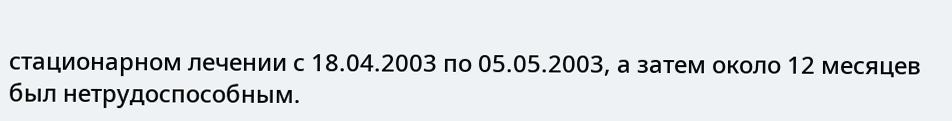стационарном лечении с 18.04.2003 по 05.05.2003, а затем около 12 месяцев был нетрудоспособным.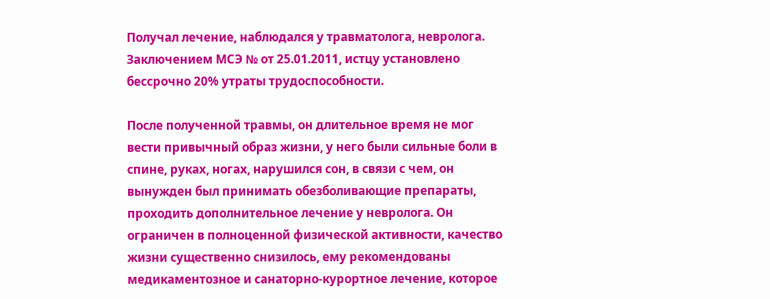Получал лечение, наблюдался у травматолога, невролога. Заключением МСЭ № от 25.01.2011, истцу установлено бессрочно 20% утраты трудоспособности.

После полученной травмы, он длительное время не мог вести привычный образ жизни, у него были сильные боли в спине, руках, ногах, нарушился сон, в связи с чем, он вынужден был принимать обезболивающие препараты, проходить дополнительное лечение у невролога. Он ограничен в полноценной физической активности, качество жизни существенно снизилось, ему рекомендованы медикаментозное и санаторно-курортное лечение, которое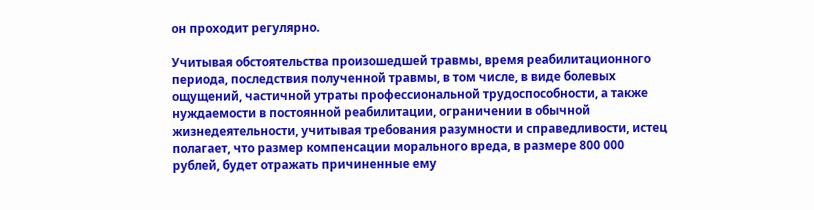он проходит регулярно.

Учитывая обстоятельства произошедшей травмы, время реабилитационного периода, последствия полученной травмы, в том числе, в виде болевых ощущений, частичной утраты профессиональной трудоспособности, а также нуждаемости в постоянной реабилитации, ограничении в обычной жизнедеятельности, учитывая требования разумности и справедливости, истец полагает, что размер компенсации морального вреда, в размере 800 000 рублей, будет отражать причиненные ему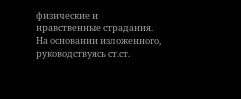физические и нравственные страдания. На основании изложенного, руководствуясь ст.ст.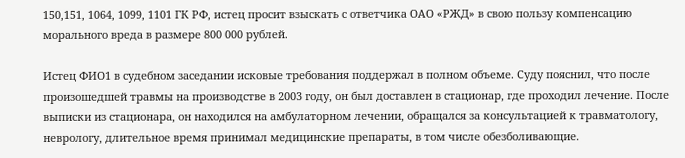150,151, 1064, 1099, 1101 ГК РФ, истец просит взыскать с ответчика ОАО «РЖД» в свою пользу компенсацию морального вреда в размере 800 000 рублей.

Истец ФИО1 в судебном заседании исковые требования поддержал в полном объеме. Суду пояснил, что после произошедшей травмы на производстве в 2003 году, он был доставлен в стационар, где проходил лечение. После выписки из стационара, он находился на амбулаторном лечении, обращался за консультацией к травматологу, неврологу, длительное время принимал медицинские препараты, в том числе обезболивающие.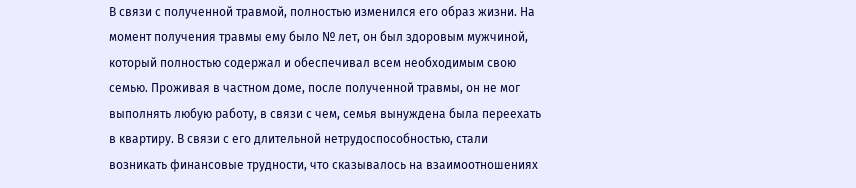В связи с полученной травмой, полностью изменился его образ жизни. На момент получения травмы ему было № лет, он был здоровым мужчиной, который полностью содержал и обеспечивал всем необходимым свою семью. Проживая в частном доме, после полученной травмы, он не мог выполнять любую работу, в связи с чем, семья вынуждена была переехать в квартиру. В связи с его длительной нетрудоспособностью, стали возникать финансовые трудности, что сказывалось на взаимоотношениях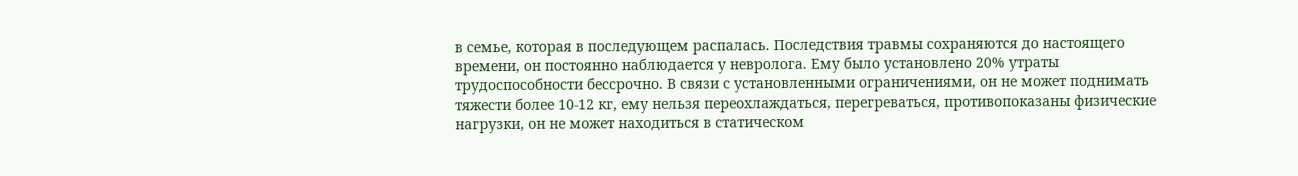в семье, которая в последующем распалась. Последствия травмы сохраняются до настоящего времени, он постоянно наблюдается у невролога. Ему было установлено 20% утраты трудоспособности бессрочно. В связи с установленными ограничениями, он не может поднимать тяжести более 10-12 кг, ему нельзя переохлаждаться, перегреваться, противопоказаны физические нагрузки, он не может находиться в статическом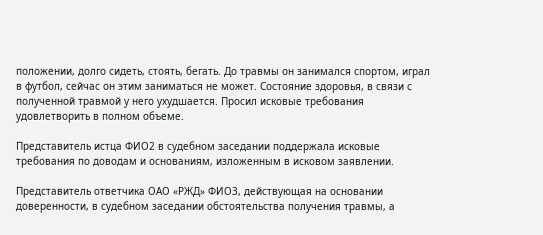положении, долго сидеть, стоять, бегать. До травмы он занимался спортом, играл в футбол, сейчас он этим заниматься не может. Состояние здоровья, в связи с полученной травмой у него ухудшается. Просил исковые требования удовлетворить в полном объеме.

Представитель истца ФИО2 в судебном заседании поддержала исковые требования по доводам и основаниям, изложенным в исковом заявлении.

Представитель ответчика ОАО «РЖД» ФИО3, действующая на основании доверенности, в судебном заседании обстоятельства получения травмы, а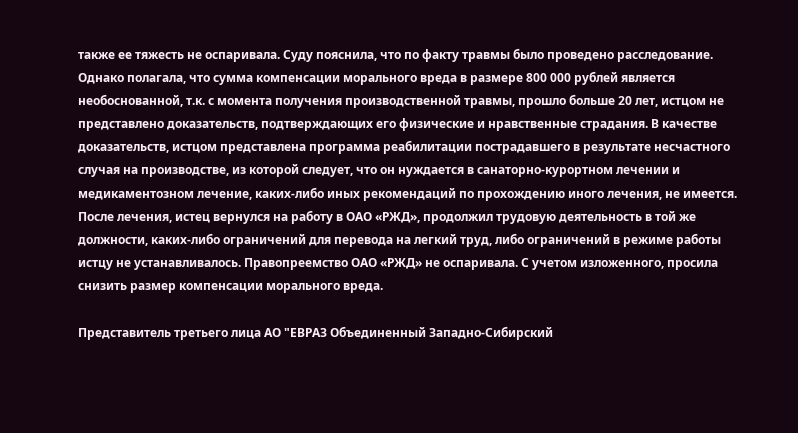также ее тяжесть не оспаривала. Суду пояснила, что по факту травмы было проведено расследование. Однако полагала, что сумма компенсации морального вреда в размере 800 000 рублей является необоснованной, т.к. с момента получения производственной травмы, прошло больше 20 лет, истцом не представлено доказательств, подтверждающих его физические и нравственные страдания. В качестве доказательств, истцом представлена программа реабилитации пострадавшего в результате несчастного случая на производстве, из которой следует, что он нуждается в санаторно-курортном лечении и медикаментозном лечение, каких-либо иных рекомендаций по прохождению иного лечения, не имеется. После лечения, истец вернулся на работу в ОАО «РЖД», продолжил трудовую деятельность в той же должности, каких-либо ограничений для перевода на легкий труд, либо ограничений в режиме работы истцу не устанавливалось. Правопреемство ОАО «РЖД» не оспаривала. С учетом изложенного, просила снизить размер компенсации морального вреда.

Представитель третьего лица АО "ЕВРАЗ Объединенный Западно-Сибирский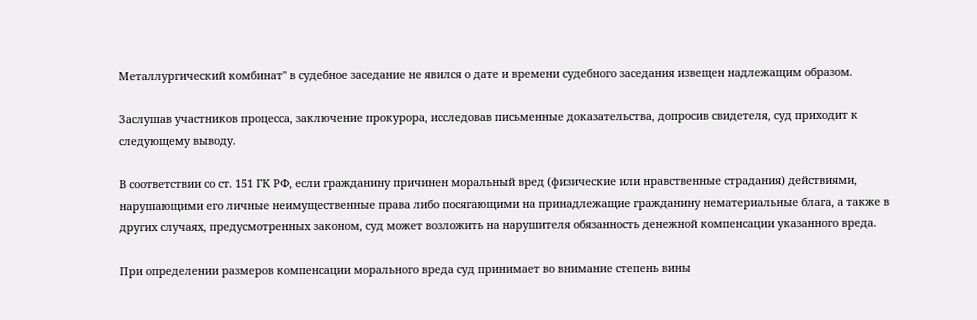Металлургический комбинат" в судебное заседание не явился о дате и времени судебного заседания извещен надлежащим образом.

Заслушав участников процесса, заключение прокурора, исследовав письменные доказательства, допросив свидетеля, суд приходит к следующему выводу.

В соответствии со ст. 151 ГК РФ, если гражданину причинен моральный вред (физические или нравственные страдания) действиями, нарушающими его личные неимущественные права либо посягающими на принадлежащие гражданину нематериальные блага, а также в других случаях, предусмотренных законом, суд может возложить на нарушителя обязанность денежной компенсации указанного вреда.

При определении размеров компенсации морального вреда суд принимает во внимание степень вины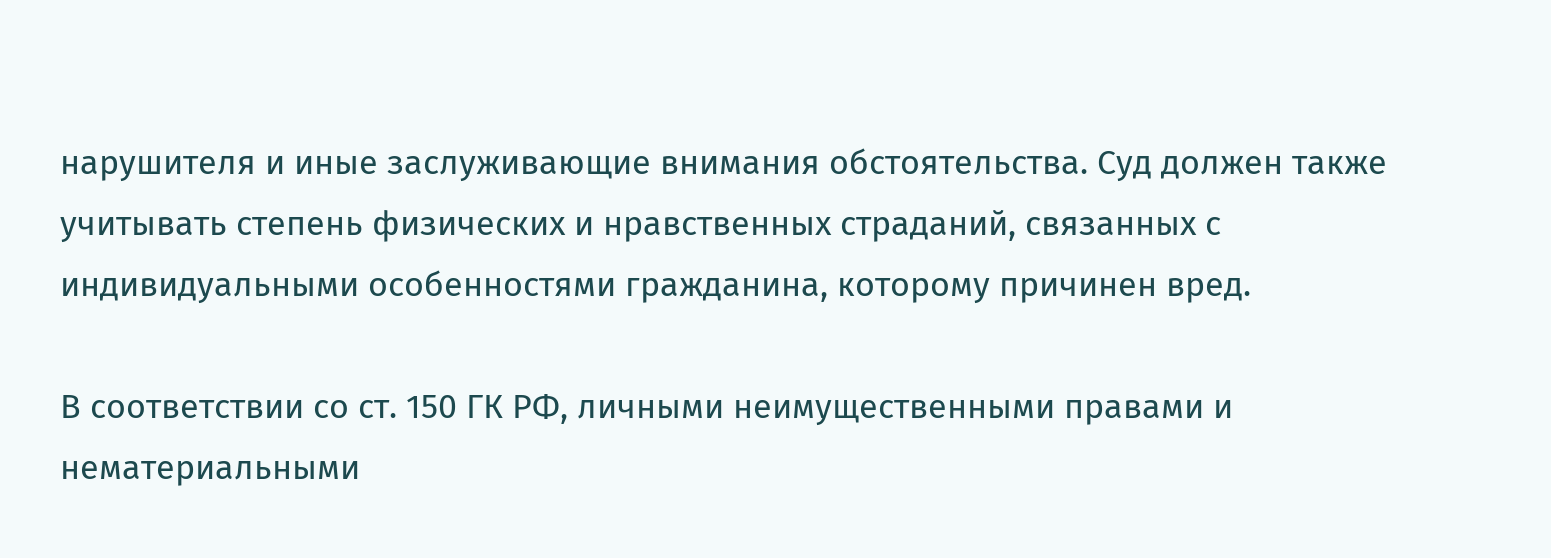нарушителя и иные заслуживающие внимания обстоятельства. Суд должен также учитывать степень физических и нравственных страданий, связанных с индивидуальными особенностями гражданина, которому причинен вред.

В соответствии со ст. 150 ГК РФ, личными неимущественными правами и нематериальными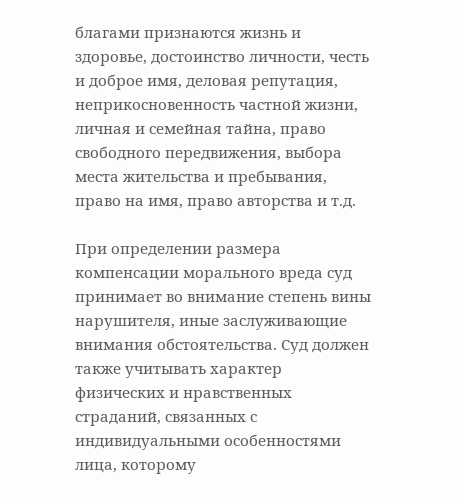благами признаются жизнь и здоровье, достоинство личности, честь и доброе имя, деловая репутация, неприкосновенность частной жизни, личная и семейная тайна, право свободного передвижения, выбора места жительства и пребывания, право на имя, право авторства и т.д.

При определении размера компенсации морального вреда суд принимает во внимание степень вины нарушителя, иные заслуживающие внимания обстоятельства. Суд должен также учитывать характер физических и нравственных страданий, связанных с индивидуальными особенностями лица, которому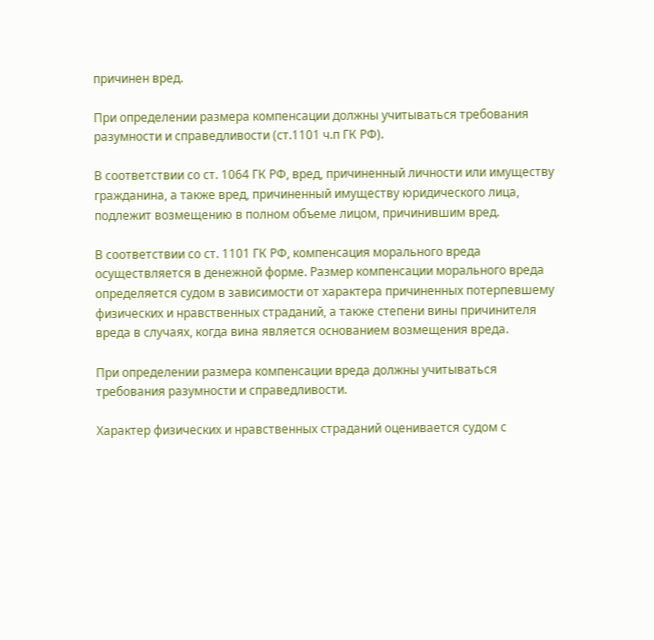причинен вред.

При определении размера компенсации должны учитываться требования разумности и справедливости (ст.1101 ч.п ГК РФ).

В соответствии со ст. 1064 ГК РФ, вред, причиненный личности или имуществу гражданина, а также вред, причиненный имуществу юридического лица, подлежит возмещению в полном объеме лицом, причинившим вред.

В соответствии со ст. 1101 ГК РФ, компенсация морального вреда осуществляется в денежной форме. Размер компенсации морального вреда определяется судом в зависимости от характера причиненных потерпевшему физических и нравственных страданий, а также степени вины причинителя вреда в случаях, когда вина является основанием возмещения вреда.

При определении размера компенсации вреда должны учитываться требования разумности и справедливости.

Характер физических и нравственных страданий оценивается судом с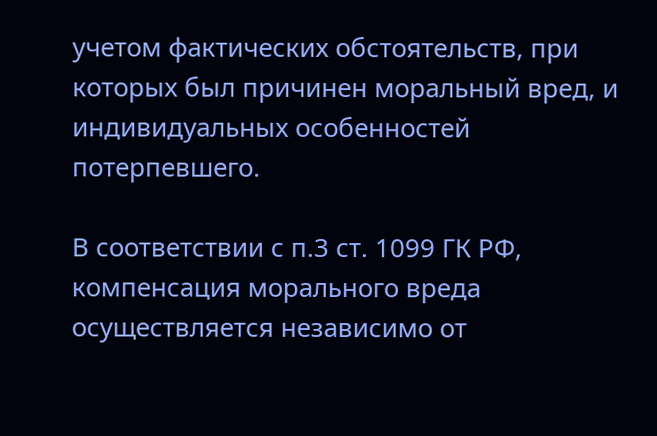учетом фактических обстоятельств, при которых был причинен моральный вред, и индивидуальных особенностей потерпевшего.

В соответствии с п.3 ст. 1099 ГК РФ, компенсация морального вреда осуществляется независимо от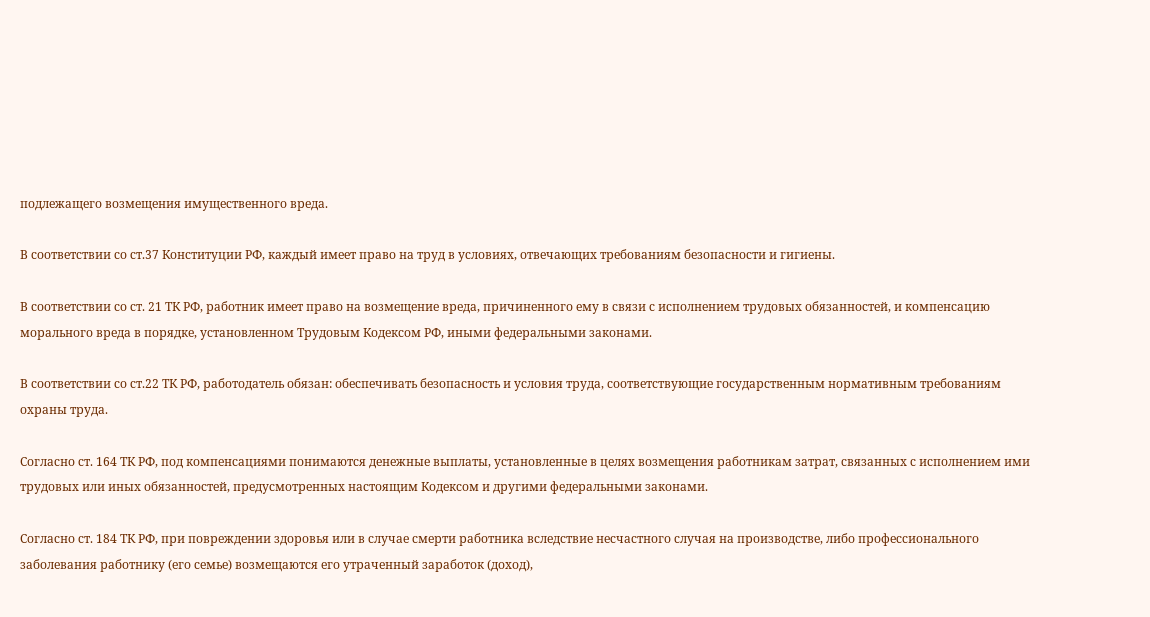подлежащего возмещения имущественного вреда.

В соответствии со ст.37 Конституции РФ, каждый имеет право на труд в условиях, отвечающих требованиям безопасности и гигиены.

В соответствии со ст. 21 ТК РФ, работник имеет право на возмещение вреда, причиненного ему в связи с исполнением трудовых обязанностей, и компенсацию морального вреда в порядке, установленном Трудовым Кодексом РФ, иными федеральными законами.

В соответствии со ст.22 ТК РФ, работодатель обязан: обеспечивать безопасность и условия труда, соответствующие государственным нормативным требованиям охраны труда.

Согласно ст. 164 ТК РФ, под компенсациями понимаются денежные выплаты, установленные в целях возмещения работникам затрат, связанных с исполнением ими трудовых или иных обязанностей, предусмотренных настоящим Кодексом и другими федеральными законами.

Согласно ст. 184 ТК РФ, при повреждении здоровья или в случае смерти работника вследствие несчастного случая на производстве, либо профессионального заболевания работнику (его семье) возмещаются его утраченный заработок (доход),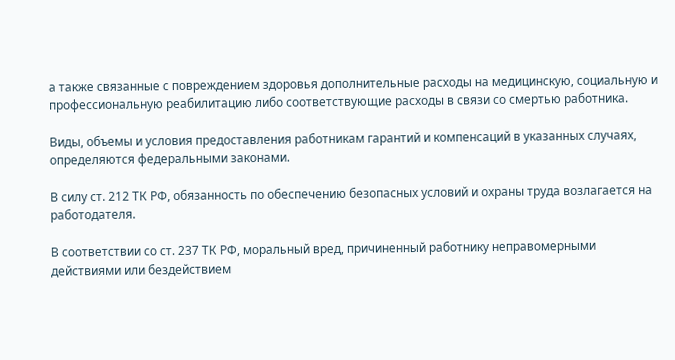а также связанные с повреждением здоровья дополнительные расходы на медицинскую, социальную и профессиональную реабилитацию либо соответствующие расходы в связи со смертью работника.

Виды, объемы и условия предоставления работникам гарантий и компенсаций в указанных случаях, определяются федеральными законами.

В силу ст. 212 ТК РФ, обязанность по обеспечению безопасных условий и охраны труда возлагается на работодателя.

В соответствии со ст. 237 ТК РФ, моральный вред, причиненный работнику неправомерными действиями или бездействием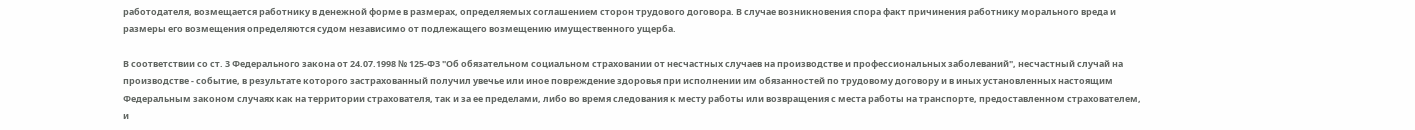работодателя, возмещается работнику в денежной форме в размерах, определяемых соглашением сторон трудового договора. В случае возникновения спора факт причинения работнику морального вреда и размеры его возмещения определяются судом независимо от подлежащего возмещению имущественного ущерба.

В соответствии со ст. 3 Федерального закона от 24.07.1998 № 125-ФЗ "Об обязательном социальном страховании от несчастных случаев на производстве и профессиональных заболеваний", несчастный случай на производстве - событие, в результате которого застрахованный получил увечье или иное повреждение здоровья при исполнении им обязанностей по трудовому договору и в иных установленных настоящим Федеральным законом случаях как на территории страхователя, так и за ее пределами, либо во время следования к месту работы или возвращения с места работы на транспорте, предоставленном страхователем, и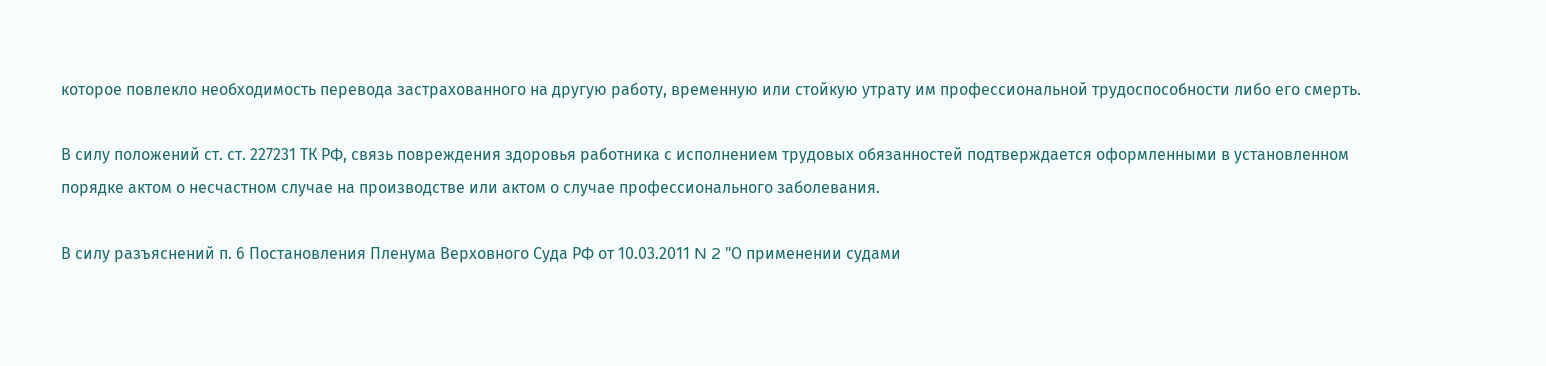которое повлекло необходимость перевода застрахованного на другую работу, временную или стойкую утрату им профессиональной трудоспособности либо его смерть.

В силу положений ст. ст. 227231 ТК РФ, связь повреждения здоровья работника с исполнением трудовых обязанностей подтверждается оформленными в установленном порядке актом о несчастном случае на производстве или актом о случае профессионального заболевания.

В силу разъяснений п. 6 Постановления Пленума Верховного Суда РФ от 10.03.2011 N 2 "О применении судами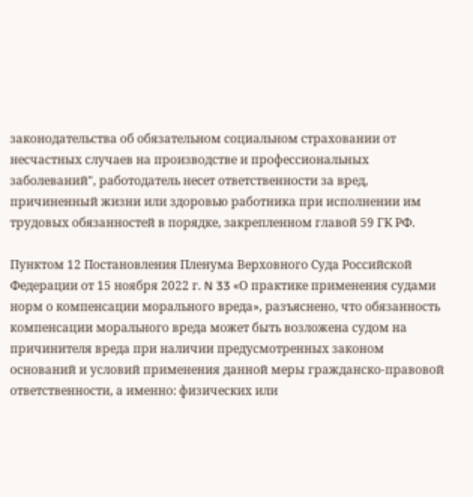законодательства об обязательном социальном страховании от несчастных случаев на производстве и профессиональных заболеваний", работодатель несет ответственности за вред, причиненный жизни или здоровью работника при исполнении им трудовых обязанностей в порядке, закрепленном главой 59 ГК РФ.

Пунктом 12 Постановления Пленума Верховного Суда Российской Федерации от 15 ноября 2022 г. N 33 «О практике применения судами норм о компенсации морального вреда», разъяснено, что обязанность компенсации морального вреда может быть возложена судом на причинителя вреда при наличии предусмотренных законом оснований и условий применения данной меры гражданско-правовой ответственности, а именно: физических или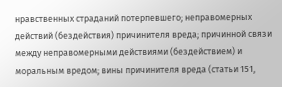нравственных страданий потерпевшего; неправомерных действий (бездействия) причинителя вреда; причинной связи между неправомерными действиями (бездействием) и моральным вредом; вины причинителя вреда (статьи 151,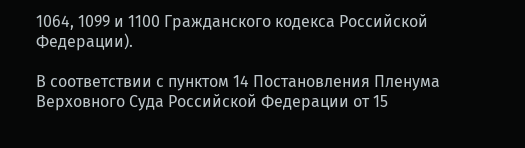1064, 1099 и 1100 Гражданского кодекса Российской Федерации).

В соответствии с пунктом 14 Постановления Пленума Верховного Суда Российской Федерации от 15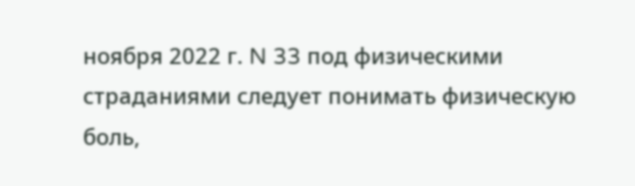ноября 2022 г. N 33 под физическими страданиями следует понимать физическую боль,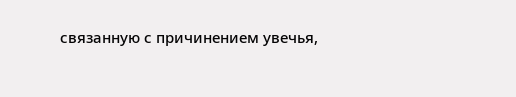связанную с причинением увечья,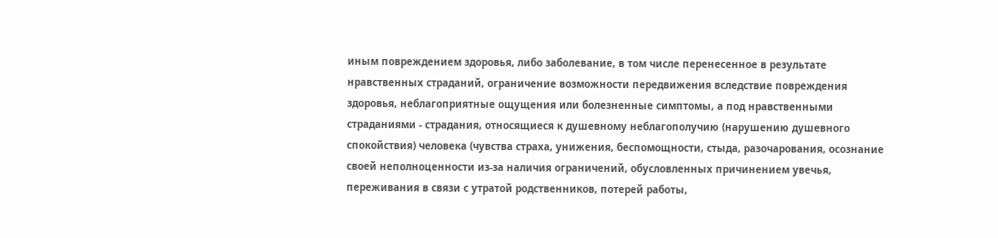иным повреждением здоровья, либо заболевание, в том числе перенесенное в результате нравственных страданий, ограничение возможности передвижения вследствие повреждения здоровья, неблагоприятные ощущения или болезненные симптомы, а под нравственными страданиями - страдания, относящиеся к душевному неблагополучию (нарушению душевного спокойствия) человека (чувства страха, унижения, беспомощности, стыда, разочарования, осознание своей неполноценности из-за наличия ограничений, обусловленных причинением увечья, переживания в связи с утратой родственников, потерей работы,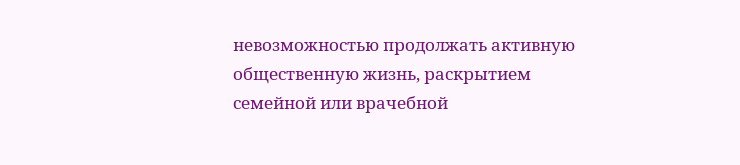невозможностью продолжать активную общественную жизнь, раскрытием семейной или врачебной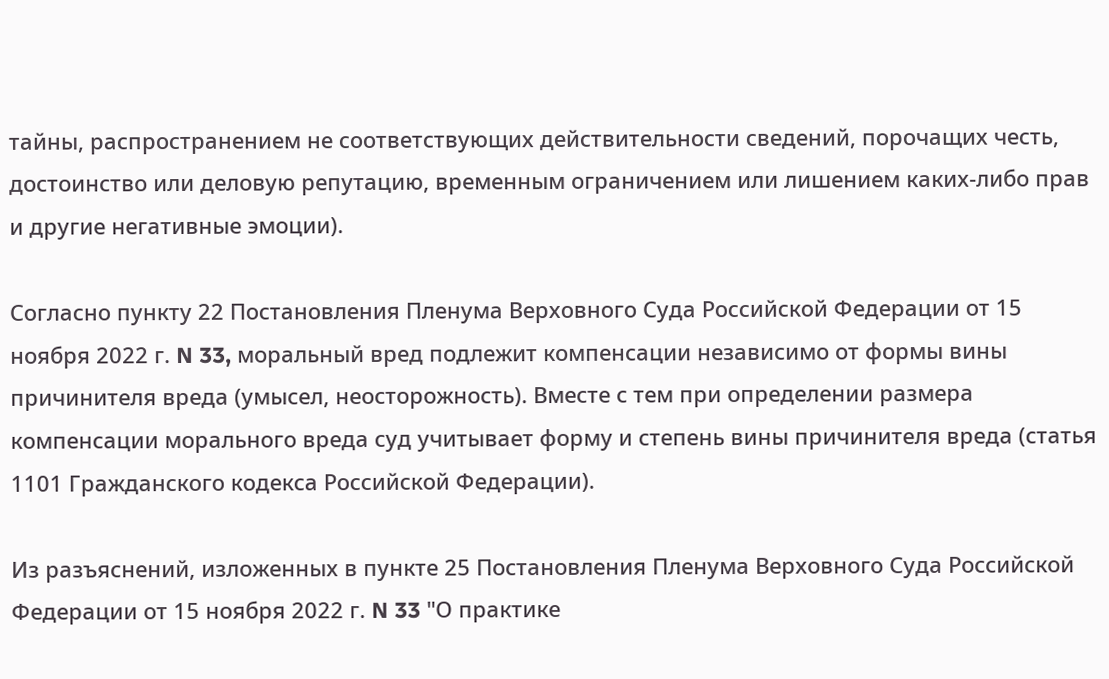тайны, распространением не соответствующих действительности сведений, порочащих честь, достоинство или деловую репутацию, временным ограничением или лишением каких-либо прав и другие негативные эмоции).

Согласно пункту 22 Постановления Пленума Верховного Суда Российской Федерации от 15 ноября 2022 г. N 33, моральный вред подлежит компенсации независимо от формы вины причинителя вреда (умысел, неосторожность). Вместе с тем при определении размера компенсации морального вреда суд учитывает форму и степень вины причинителя вреда (статья 1101 Гражданского кодекса Российской Федерации).

Из разъяснений, изложенных в пункте 25 Постановления Пленума Верховного Суда Российской Федерации от 15 ноября 2022 г. N 33 "О практике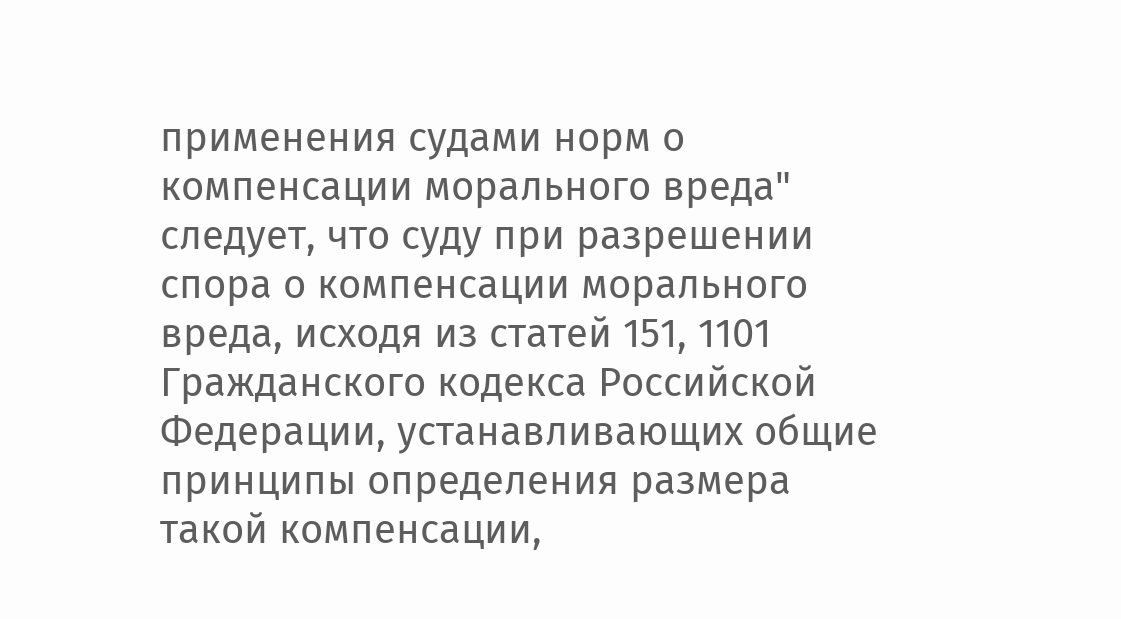применения судами норм о компенсации морального вреда" следует, что суду при разрешении спора о компенсации морального вреда, исходя из статей 151, 1101 Гражданского кодекса Российской Федерации, устанавливающих общие принципы определения размера такой компенсации,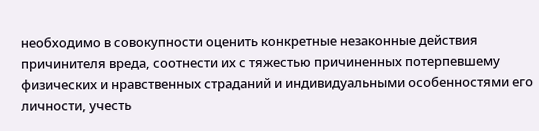необходимо в совокупности оценить конкретные незаконные действия причинителя вреда, соотнести их с тяжестью причиненных потерпевшему физических и нравственных страданий и индивидуальными особенностями его личности, учесть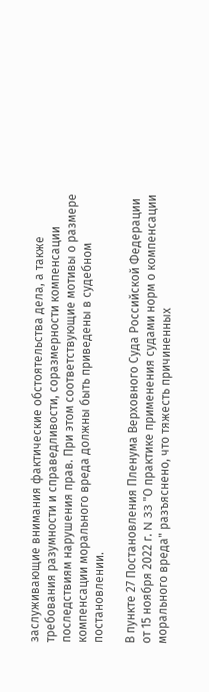заслуживающие внимания фактические обстоятельства дела, а также требования разумности и справедливости, соразмерности компенсации последствиям нарушения прав. При этом соответствующие мотивы о размере компенсации морального вреда должны быть приведены в судебном постановлении.

В пункте 27 Постановления Пленума Верховного Суда Российской Федерации от 15 ноября 2022 г. N 33 "О практике применения судами норм о компенсации морального вреда" разъяснено, что тяжесть причиненных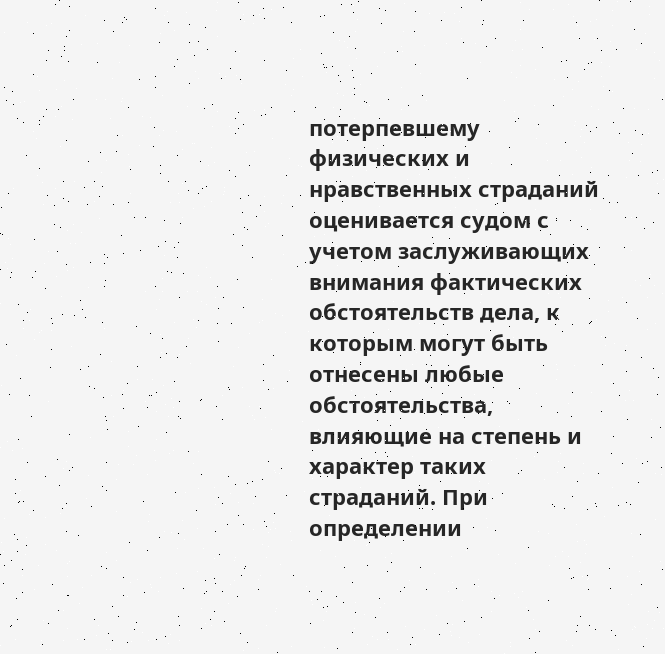потерпевшему физических и нравственных страданий оценивается судом с учетом заслуживающих внимания фактических обстоятельств дела, к которым могут быть отнесены любые обстоятельства, влияющие на степень и характер таких страданий. При определении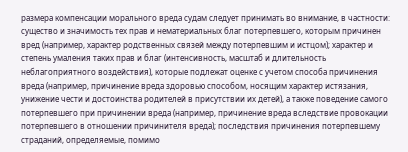размера компенсации морального вреда судам следует принимать во внимание, в частности: существо и значимость тех прав и нематериальных благ потерпевшего, которым причинен вред (например, характер родственных связей между потерпевшим и истцом); характер и степень умаления таких прав и благ (интенсивность, масштаб и длительность неблагоприятного воздействия), которые подлежат оценке с учетом способа причинения вреда (например, причинение вреда здоровью способом, носящим характер истязания, унижение чести и достоинства родителей в присутствии их детей), а также поведение самого потерпевшего при причинении вреда (например, причинение вреда вследствие провокации потерпевшего в отношении причинителя вреда); последствия причинения потерпевшему страданий, определяемые, помимо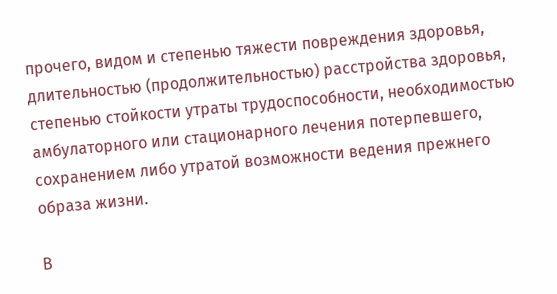прочего, видом и степенью тяжести повреждения здоровья, длительностью (продолжительностью) расстройства здоровья, степенью стойкости утраты трудоспособности, необходимостью амбулаторного или стационарного лечения потерпевшего, сохранением либо утратой возможности ведения прежнего образа жизни.

В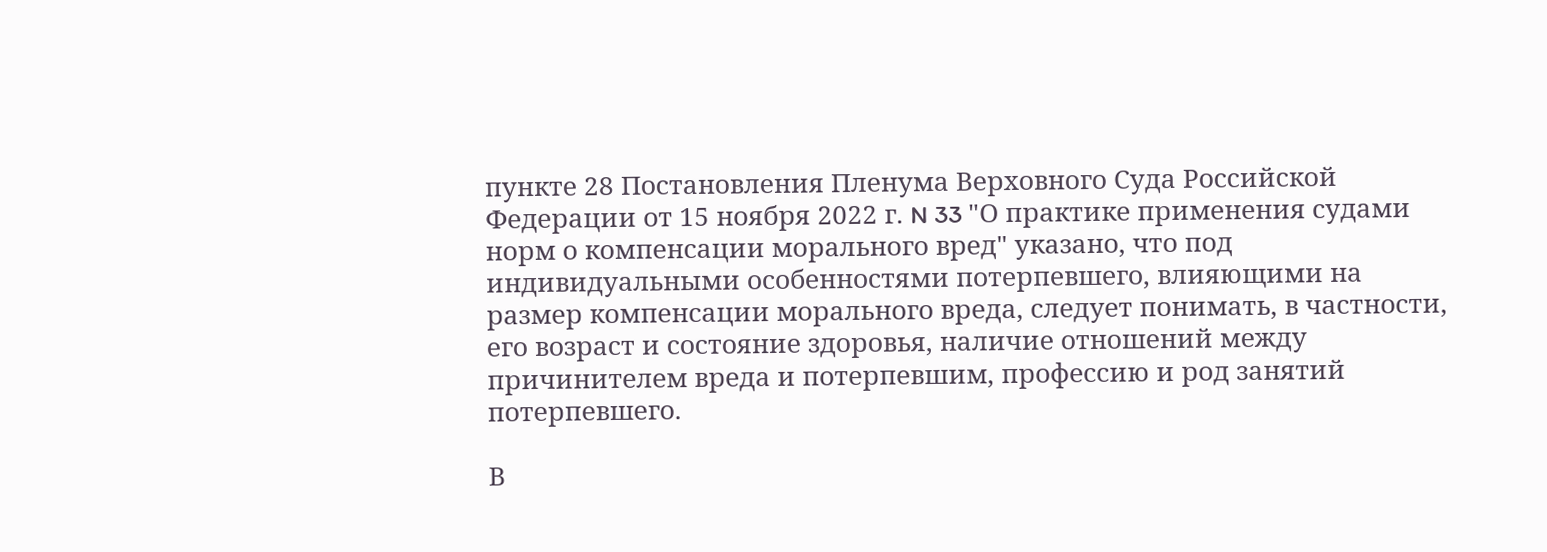пункте 28 Постановления Пленума Верховного Суда Российской Федерации от 15 ноября 2022 г. N 33 "О практике применения судами норм о компенсации морального вред" указано, что под индивидуальными особенностями потерпевшего, влияющими на размер компенсации морального вреда, следует понимать, в частности, его возраст и состояние здоровья, наличие отношений между причинителем вреда и потерпевшим, профессию и род занятий потерпевшего.

В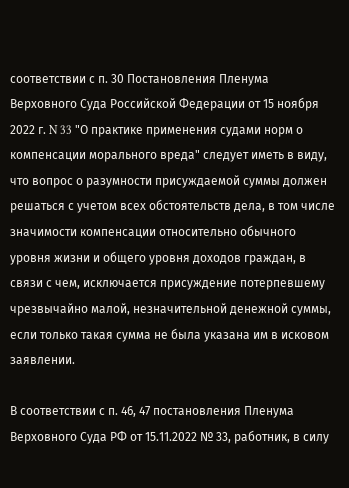соответствии с п. 30 Постановления Пленума Верховного Суда Российской Федерации от 15 ноября 2022 г. N 33 "О практике применения судами норм о компенсации морального вреда" следует иметь в виду, что вопрос о разумности присуждаемой суммы должен решаться с учетом всех обстоятельств дела, в том числе значимости компенсации относительно обычного уровня жизни и общего уровня доходов граждан, в связи с чем, исключается присуждение потерпевшему чрезвычайно малой, незначительной денежной суммы, если только такая сумма не была указана им в исковом заявлении.

В соответствии с п. 46, 47 постановления Пленума Верховного Суда РФ от 15.11.2022 № 33, работник, в силу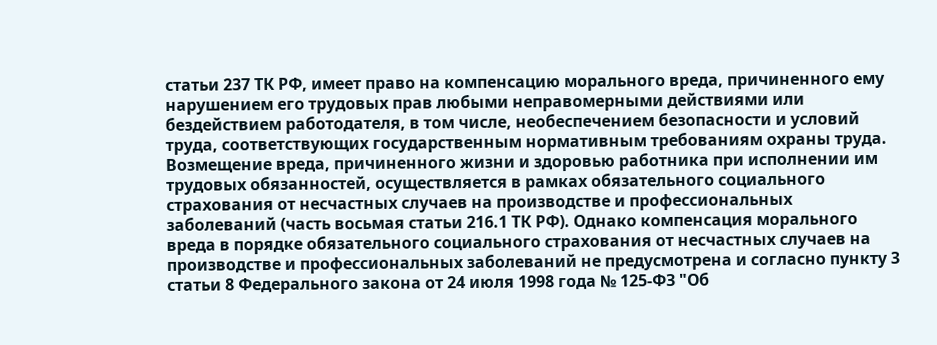статьи 237 ТК РФ, имеет право на компенсацию морального вреда, причиненного ему нарушением его трудовых прав любыми неправомерными действиями или бездействием работодателя, в том числе, необеспечением безопасности и условий труда, соответствующих государственным нормативным требованиям охраны труда. Возмещение вреда, причиненного жизни и здоровью работника при исполнении им трудовых обязанностей, осуществляется в рамках обязательного социального страхования от несчастных случаев на производстве и профессиональных заболеваний (часть восьмая статьи 216.1 ТК РФ). Однако компенсация морального вреда в порядке обязательного социального страхования от несчастных случаев на производстве и профессиональных заболеваний не предусмотрена и согласно пункту 3 статьи 8 Федерального закона от 24 июля 1998 года № 125-ФЗ "Об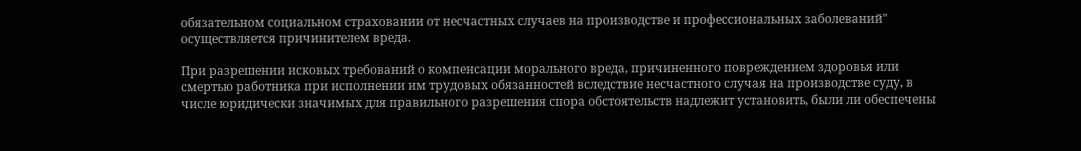обязательном социальном страховании от несчастных случаев на производстве и профессиональных заболеваний" осуществляется причинителем вреда.

При разрешении исковых требований о компенсации морального вреда, причиненного повреждением здоровья или смертью работника при исполнении им трудовых обязанностей вследствие несчастного случая на производстве суду, в числе юридически значимых для правильного разрешения спора обстоятельств надлежит установить, были ли обеспечены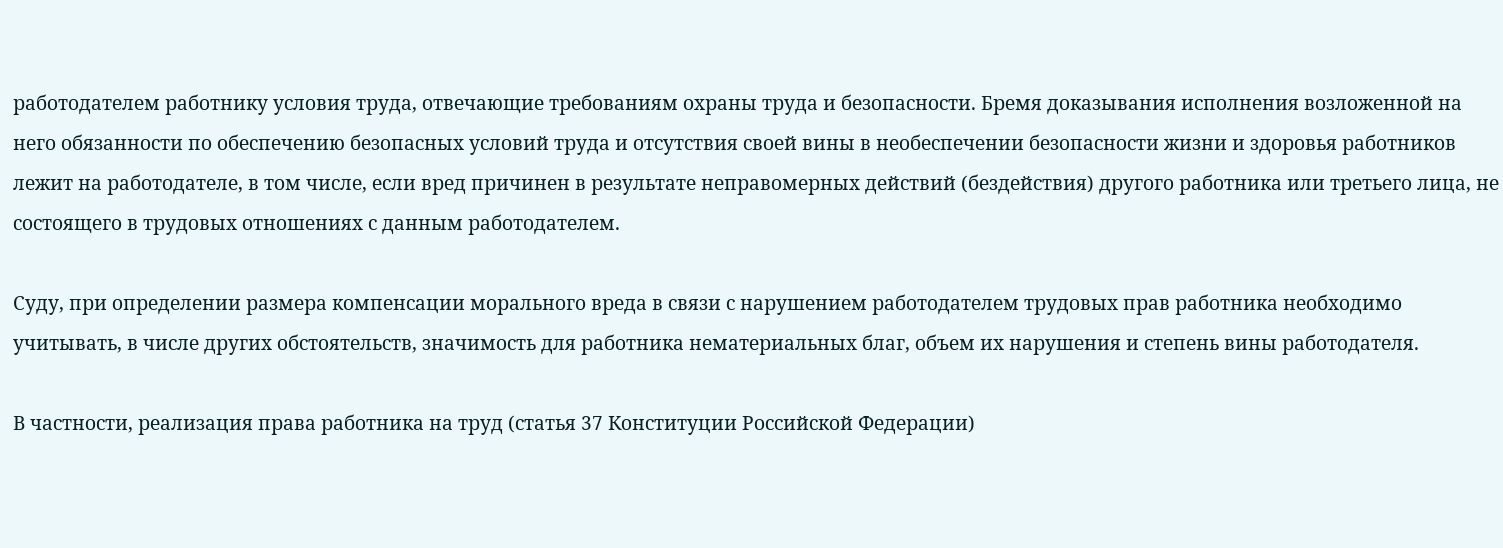работодателем работнику условия труда, отвечающие требованиям охраны труда и безопасности. Бремя доказывания исполнения возложенной на него обязанности по обеспечению безопасных условий труда и отсутствия своей вины в необеспечении безопасности жизни и здоровья работников лежит на работодателе, в том числе, если вред причинен в результате неправомерных действий (бездействия) другого работника или третьего лица, не состоящего в трудовых отношениях с данным работодателем.

Суду, при определении размера компенсации морального вреда в связи с нарушением работодателем трудовых прав работника необходимо учитывать, в числе других обстоятельств, значимость для работника нематериальных благ, объем их нарушения и степень вины работодателя.

В частности, реализация права работника на труд (статья 37 Конституции Российской Федерации)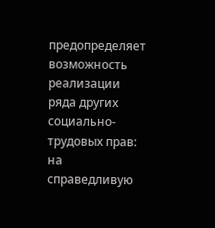предопределяет возможность реализации ряда других социально-трудовых прав: на справедливую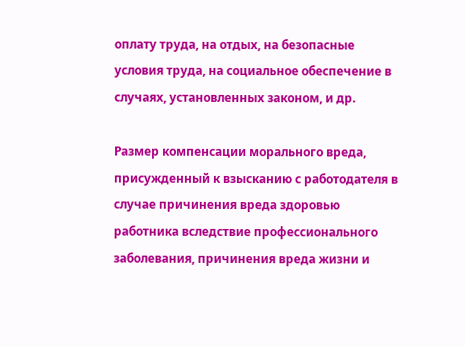оплату труда, на отдых, на безопасные условия труда, на социальное обеспечение в случаях, установленных законом, и др.

Размер компенсации морального вреда, присужденный к взысканию с работодателя в случае причинения вреда здоровью работника вследствие профессионального заболевания, причинения вреда жизни и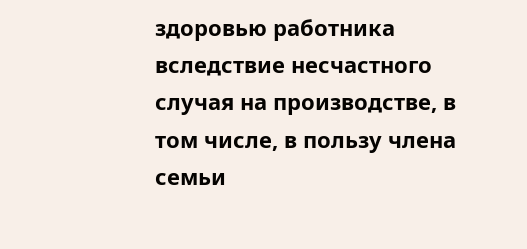здоровью работника вследствие несчастного случая на производстве, в том числе, в пользу члена семьи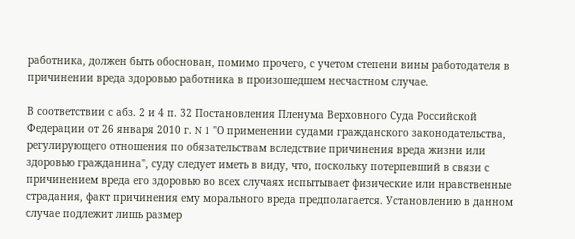работника, должен быть обоснован, помимо прочего, с учетом степени вины работодателя в причинении вреда здоровью работника в произошедшем несчастном случае.

В соответствии с абз. 2 и 4 п. 32 Постановления Пленума Верховного Суда Российской Федерации от 26 января 2010 г. N 1 "О применении судами гражданского законодательства, регулирующего отношения по обязательствам вследствие причинения вреда жизни или здоровью гражданина", суду следует иметь в виду, что, поскольку потерпевший в связи с причинением вреда его здоровью во всех случаях испытывает физические или нравственные страдания, факт причинения ему морального вреда предполагается. Установлению в данном случае подлежит лишь размер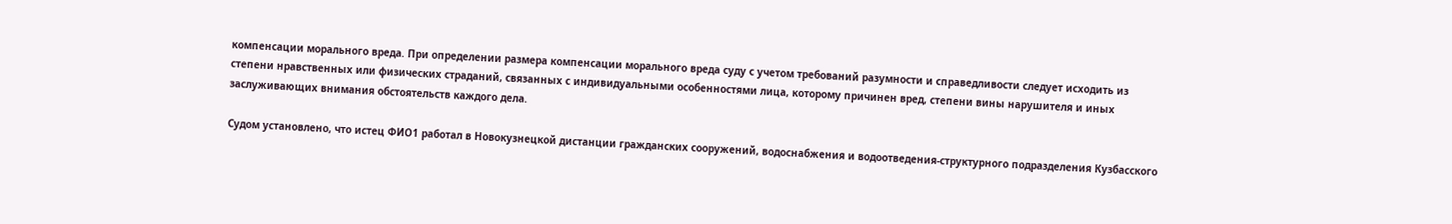компенсации морального вреда. При определении размера компенсации морального вреда суду с учетом требований разумности и справедливости следует исходить из степени нравственных или физических страданий, связанных с индивидуальными особенностями лица, которому причинен вред, степени вины нарушителя и иных заслуживающих внимания обстоятельств каждого дела.

Судом установлено, что истец ФИО1 работал в Новокузнецкой дистанции гражданских сооружений, водоснабжения и водоотведения-структурного подразделения Кузбасского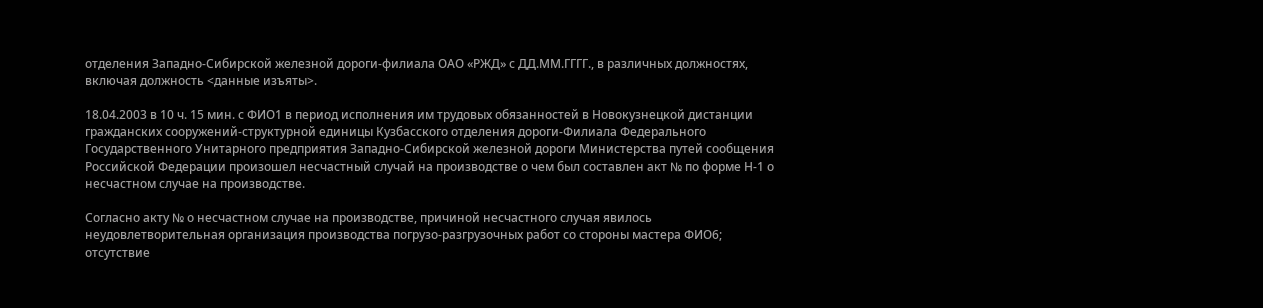отделения Западно-Сибирской железной дороги-филиала ОАО «РЖД» с ДД.ММ.ГГГГ., в различных должностях, включая должность <данные изъяты>.

18.04.2003 в 10 ч. 15 мин. с ФИО1 в период исполнения им трудовых обязанностей в Новокузнецкой дистанции гражданских сооружений-структурной единицы Кузбасского отделения дороги-Филиала Федерального Государственного Унитарного предприятия Западно-Сибирской железной дороги Министерства путей сообщения Российской Федерации произошел несчастный случай на производстве о чем был составлен акт № по форме Н-1 о несчастном случае на производстве.

Согласно акту № о несчастном случае на производстве, причиной несчастного случая явилось неудовлетворительная организация производства погрузо-разгрузочных работ со стороны мастера ФИО6; отсутствие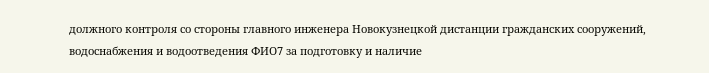должного контроля со стороны главного инженера Новокузнецкой дистанции гражданских сооружений, водоснабжения и водоотведения ФИО7 за подготовку и наличие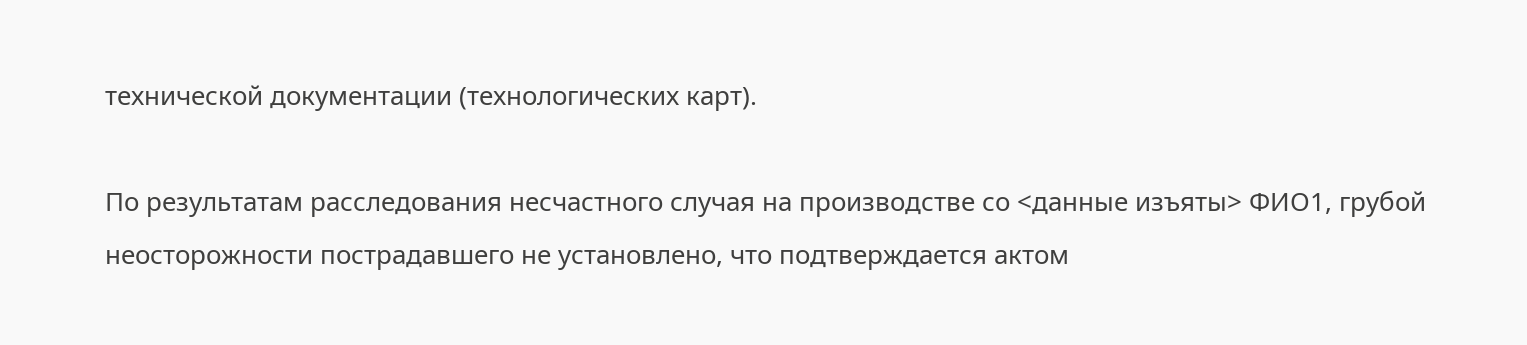технической документации (технологических карт).

По результатам расследования несчастного случая на производстве со <данные изъяты> ФИО1, грубой неосторожности пострадавшего не установлено, что подтверждается актом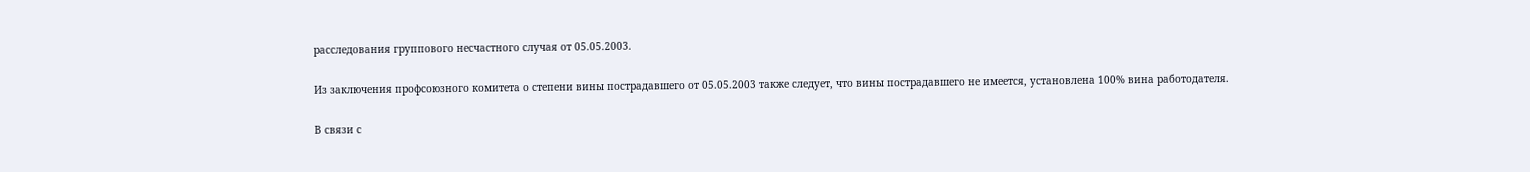расследования группового несчастного случая от 05.05.2003.

Из заключения профсоюзного комитета о степени вины пострадавшего от 05.05.2003 также следует, что вины пострадавшего не имеется, установлена 100% вина работодателя.

В связи с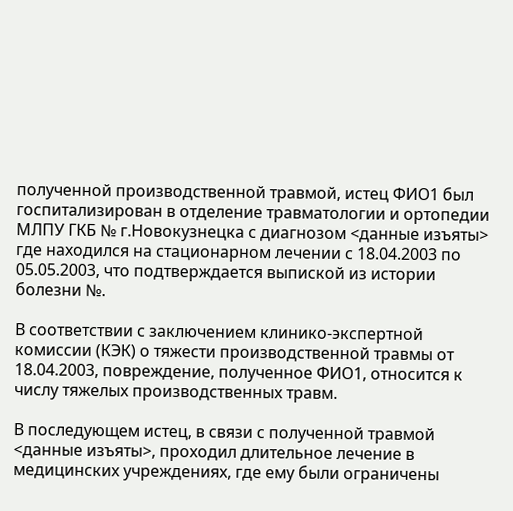полученной производственной травмой, истец ФИО1 был госпитализирован в отделение травматологии и ортопедии МЛПУ ГКБ № г.Новокузнецка с диагнозом <данные изъяты> где находился на стационарном лечении с 18.04.2003 по 05.05.2003, что подтверждается выпиской из истории болезни №.

В соответствии с заключением клинико-экспертной комиссии (КЭК) о тяжести производственной травмы от 18.04.2003, повреждение, полученное ФИО1, относится к числу тяжелых производственных травм.

В последующем истец, в связи с полученной травмой <данные изъяты>, проходил длительное лечение в медицинских учреждениях, где ему были ограничены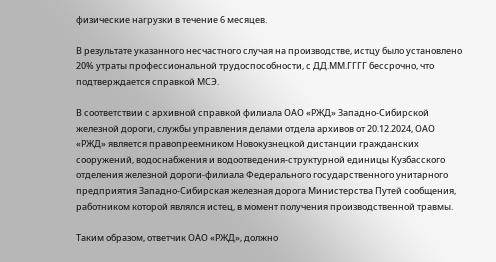физические нагрузки в течение 6 месяцев.

В результате указанного несчастного случая на производстве, истцу было установлено 20% утраты профессиональной трудоспособности, с ДД.ММ.ГГГГ бессрочно, что подтверждается справкой МСЭ.

В соответствии с архивной справкой филиала ОАО «РЖД» Западно-Сибирской железной дороги, службы управления делами отдела архивов от 20.12.2024, ОАО «РЖД» является правопреемником Новокузнецкой дистанции гражданских сооружений, водоснабжения и водоотведения-структурной единицы Кузбасского отделения железной дороги-филиала Федерального государственного унитарного предприятия Западно-Сибирская железная дорога Министерства Путей сообщения, работником которой являлся истец, в момент получения производственной травмы.

Таким образом, ответчик ОАО «РЖД», должно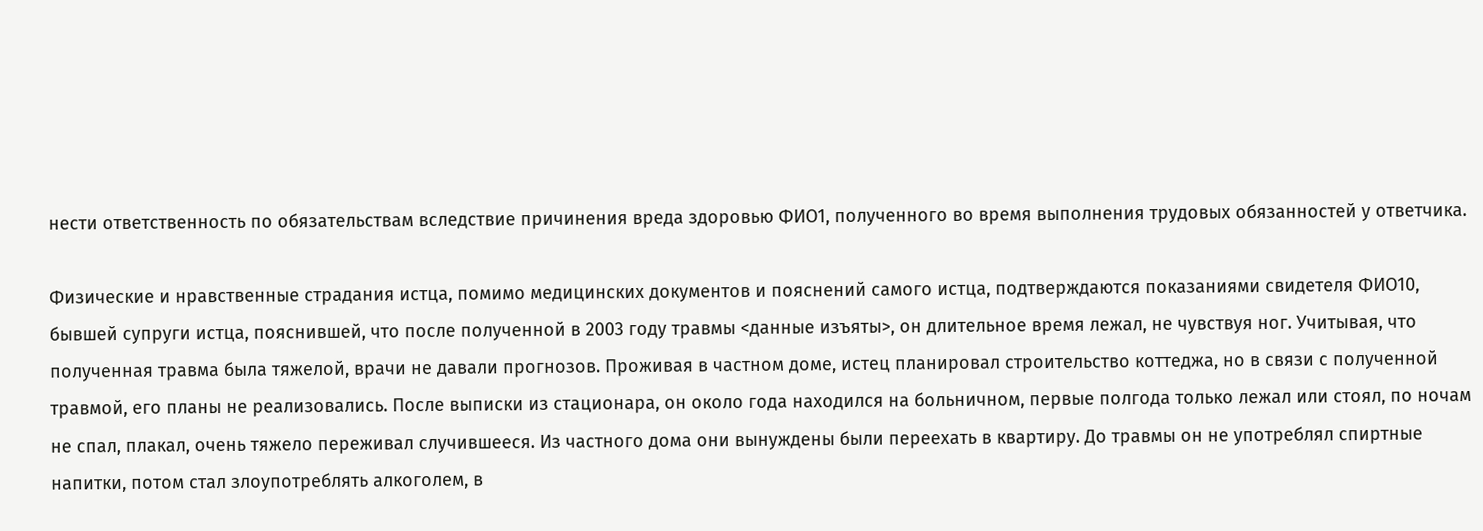нести ответственность по обязательствам вследствие причинения вреда здоровью ФИО1, полученного во время выполнения трудовых обязанностей у ответчика.

Физические и нравственные страдания истца, помимо медицинских документов и пояснений самого истца, подтверждаются показаниями свидетеля ФИО10, бывшей супруги истца, пояснившей, что после полученной в 2003 году травмы <данные изъяты>, он длительное время лежал, не чувствуя ног. Учитывая, что полученная травма была тяжелой, врачи не давали прогнозов. Проживая в частном доме, истец планировал строительство коттеджа, но в связи с полученной травмой, его планы не реализовались. После выписки из стационара, он около года находился на больничном, первые полгода только лежал или стоял, по ночам не спал, плакал, очень тяжело переживал случившееся. Из частного дома они вынуждены были переехать в квартиру. До травмы он не употреблял спиртные напитки, потом стал злоупотреблять алкоголем, в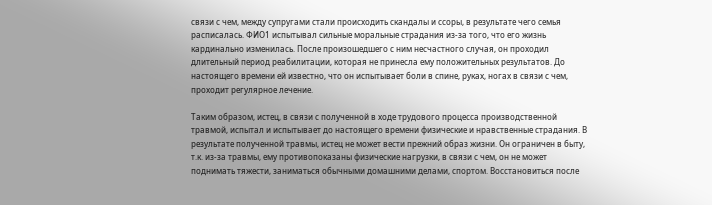связи с чем, между супругами стали происходить скандалы и ссоры, в результате чего семья расписалась. ФИО1 испытывал сильные моральные страдания из-за того, что его жизнь кардинально изменилась. После произошедшего с ним несчастного случая, он проходил длительный период реабилитации, которая не принесла ему положительных результатов. До настоящего времени ей известно, что он испытывает боли в спине, руках, ногах в связи с чем, проходит регулярное лечение.

Таким образом, истец, в связи с полученной в ходе трудового процесса производственной травмой, испытал и испытывает до настоящего времени физические и нравственные страдания. В результате полученной травмы, истец не может вести прежний образ жизни. Он ограничен в быту, т.к. из-за травмы, ему противопоказаны физические нагрузки, в связи с чем, он не может поднимать тяжести, заниматься обычными домашними делами, спортом. Восстановиться после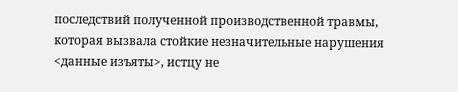последствий полученной производственной травмы, которая вызвала стойкие незначительные нарушения <данные изъяты>, истцу не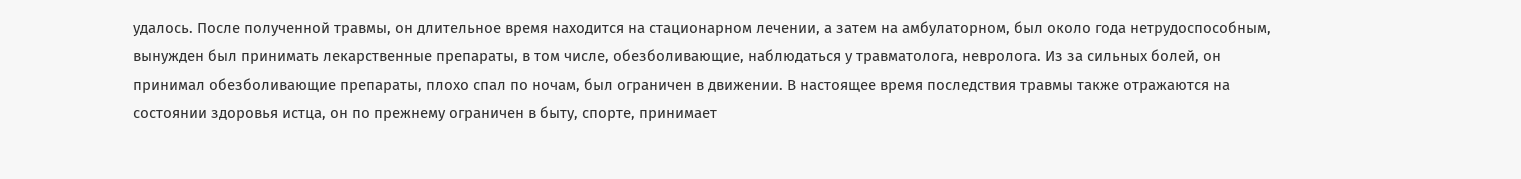удалось. После полученной травмы, он длительное время находится на стационарном лечении, а затем на амбулаторном, был около года нетрудоспособным, вынужден был принимать лекарственные препараты, в том числе, обезболивающие, наблюдаться у травматолога, невролога. Из за сильных болей, он принимал обезболивающие препараты, плохо спал по ночам, был ограничен в движении. В настоящее время последствия травмы также отражаются на состоянии здоровья истца, он по прежнему ограничен в быту, спорте, принимает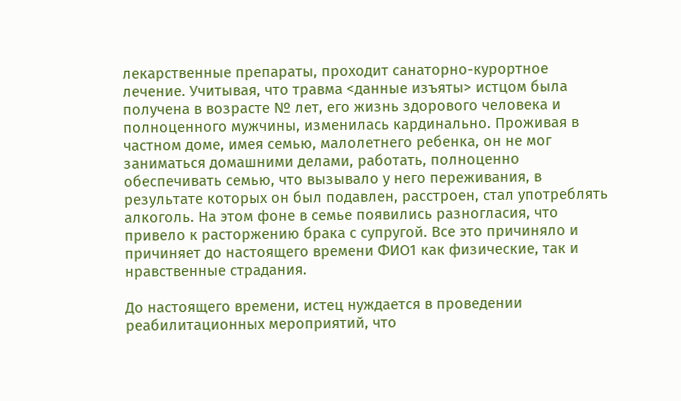лекарственные препараты, проходит санаторно-курортное лечение. Учитывая, что травма <данные изъяты> истцом была получена в возрасте № лет, его жизнь здорового человека и полноценного мужчины, изменилась кардинально. Проживая в частном доме, имея семью, малолетнего ребенка, он не мог заниматься домашними делами, работать, полноценно обеспечивать семью, что вызывало у него переживания, в результате которых он был подавлен, расстроен, стал употреблять алкоголь. На этом фоне в семье появились разногласия, что привело к расторжению брака с супругой. Все это причиняло и причиняет до настоящего времени ФИО1 как физические, так и нравственные страдания.

До настоящего времени, истец нуждается в проведении реабилитационных мероприятий, что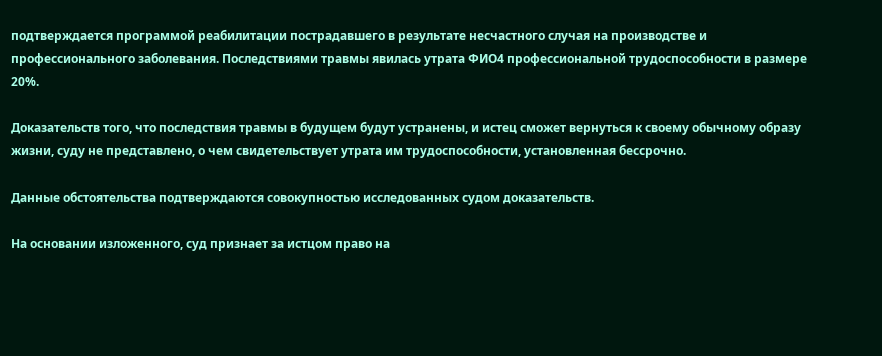подтверждается программой реабилитации пострадавшего в результате несчастного случая на производстве и профессионального заболевания. Последствиями травмы явилась утрата ФИО4 профессиональной трудоспособности в размере 20%.

Доказательств того, что последствия травмы в будущем будут устранены, и истец сможет вернуться к своему обычному образу жизни, суду не представлено, о чем свидетельствует утрата им трудоспособности, установленная бессрочно.

Данные обстоятельства подтверждаются совокупностью исследованных судом доказательств.

На основании изложенного, суд признает за истцом право на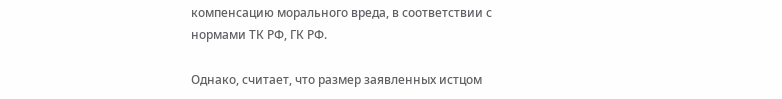компенсацию морального вреда, в соответствии с нормами ТК РФ, ГК РФ.

Однако, считает, что размер заявленных истцом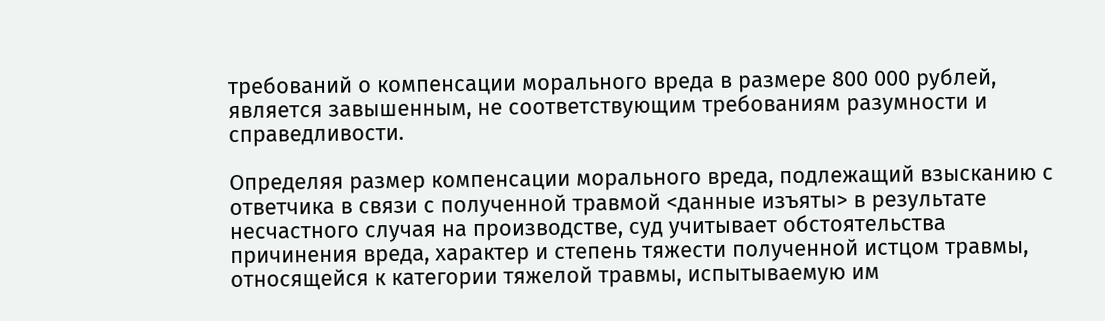требований о компенсации морального вреда в размере 800 000 рублей, является завышенным, не соответствующим требованиям разумности и справедливости.

Определяя размер компенсации морального вреда, подлежащий взысканию с ответчика в связи с полученной травмой <данные изъяты> в результате несчастного случая на производстве, суд учитывает обстоятельства причинения вреда, характер и степень тяжести полученной истцом травмы, относящейся к категории тяжелой травмы, испытываемую им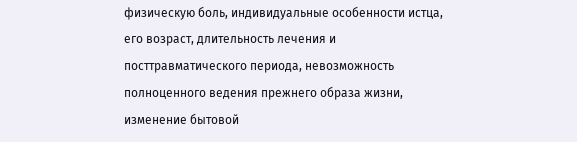физическую боль, индивидуальные особенности истца, его возраст, длительность лечения и посттравматического периода, невозможность полноценного ведения прежнего образа жизни, изменение бытовой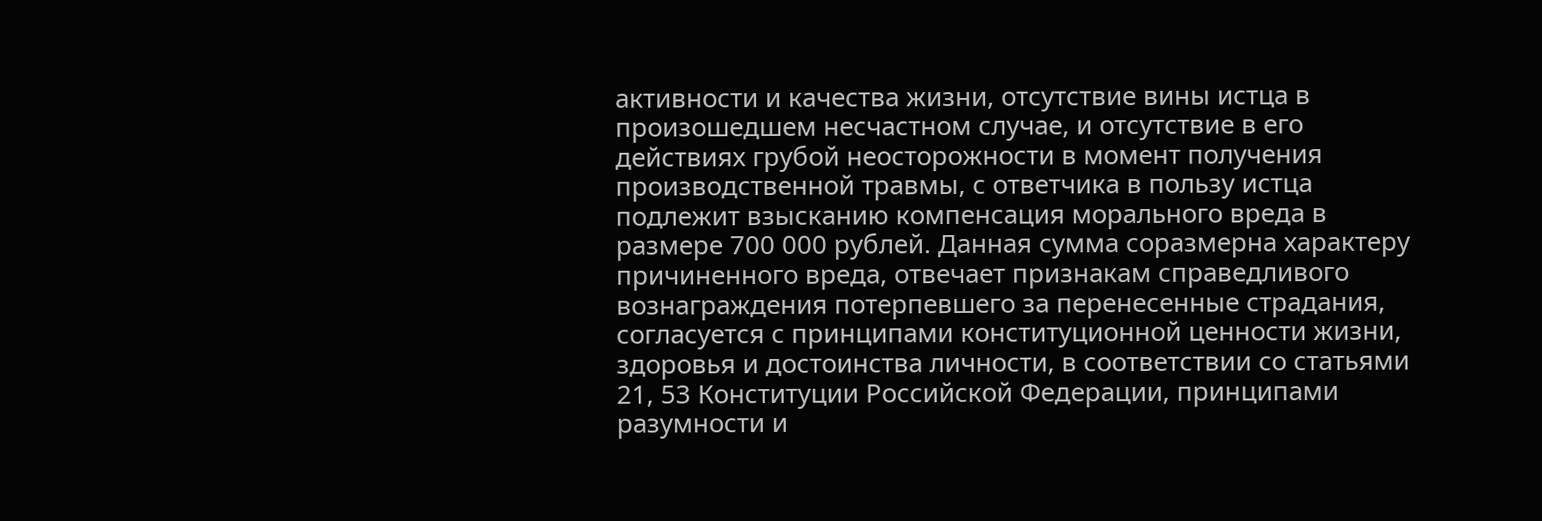активности и качества жизни, отсутствие вины истца в произошедшем несчастном случае, и отсутствие в его действиях грубой неосторожности в момент получения производственной травмы, с ответчика в пользу истца подлежит взысканию компенсация морального вреда в размере 700 000 рублей. Данная сумма соразмерна характеру причиненного вреда, отвечает признакам справедливого вознаграждения потерпевшего за перенесенные страдания, согласуется с принципами конституционной ценности жизни, здоровья и достоинства личности, в соответствии со статьями 21, 53 Конституции Российской Федерации, принципами разумности и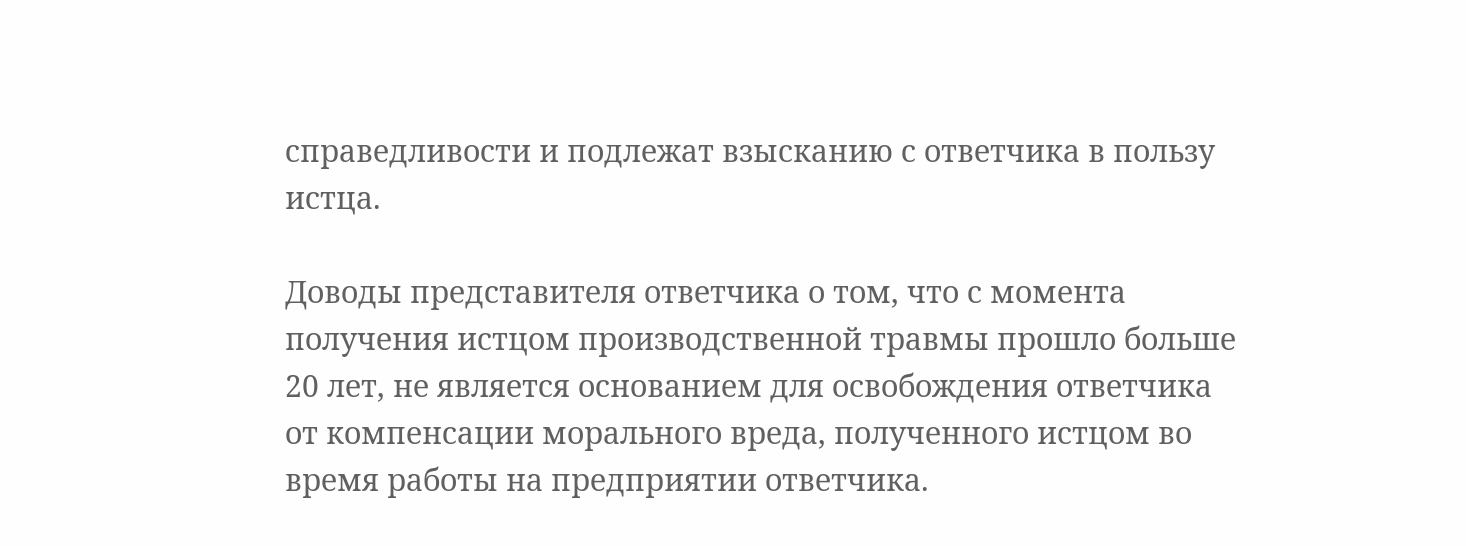справедливости и подлежат взысканию с ответчика в пользу истца.

Доводы представителя ответчика о том, что с момента получения истцом производственной травмы прошло больше 20 лет, не является основанием для освобождения ответчика от компенсации морального вреда, полученного истцом во время работы на предприятии ответчика.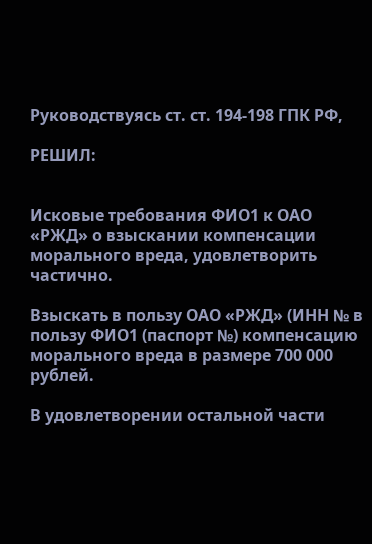Руководствуясь ст. ст. 194-198 ГПК РФ,

РЕШИЛ:


Исковые требования ФИО1 к ОАО «РЖД» о взыскании компенсации морального вреда, удовлетворить частично.

Взыскать в пользу ОАО «РЖД» (ИНН № в пользу ФИО1 (паспорт №) компенсацию морального вреда в размере 700 000 рублей.

В удовлетворении остальной части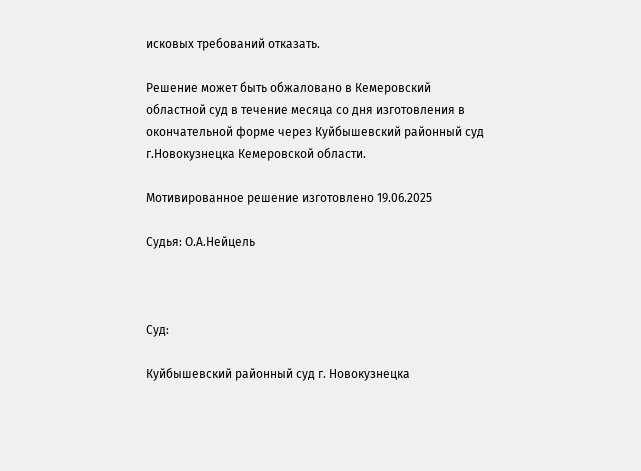исковых требований отказать.

Решение может быть обжаловано в Кемеровский областной суд в течение месяца со дня изготовления в окончательной форме через Куйбышевский районный суд г.Новокузнецка Кемеровской области.

Мотивированное решение изготовлено 19.06.2025

Судья: О.А.Нейцель



Суд:

Куйбышевский районный суд г. Новокузнецка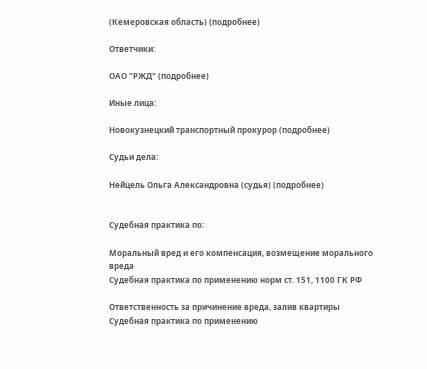(Кемеровская область) (подробнее)

Ответчики:

ОАО "РЖД" (подробнее)

Иные лица:

Новокузнецкий транспортный прокурор (подробнее)

Судьи дела:

Нейцель Ольга Александровна (судья) (подробнее)


Судебная практика по:

Моральный вред и его компенсация, возмещение морального вреда
Судебная практика по применению норм ст. 151, 1100 ГК РФ

Ответственность за причинение вреда, залив квартиры
Судебная практика по применению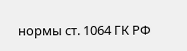нормы ст. 1064 ГК РФ